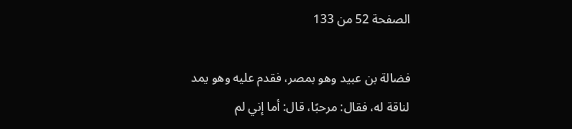الصفحة 52 من 133

فضالة بن عبيد وهو بمصر، فقدم عليه وهو يمد لناقة له، فقال: مرحبًا، قال: أما إني لم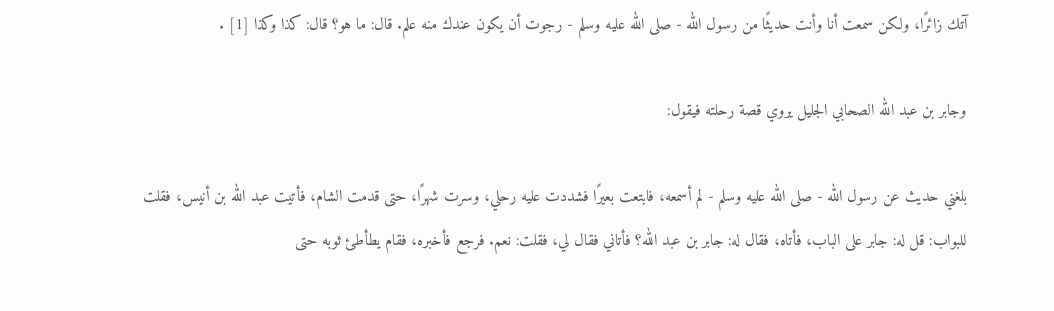آتك زائرًا، ولكن سمعت أنا وأنت حديثًا من رسول الله - صلى الله عليه وسلم - رجوت أن يكون عندك منه علم. قال: ما هو؟ قال: كذا وكذا [1] .

وجابر بن عبد الله الصحابي الجليل يروي قصة رحلته فيقول:

بلغني حديث عن رسول الله - صلى الله عليه وسلم - لم أسمعه، فابتعت بعيرًا فشددت عليه رحلي، وسرت شهرًا، حتى قدمت الشام، فأتيت عبد الله بن أنيس، فقلت للبواب: قل له: جابر على الباب، فأتاه، فقال له: جابر بن عبد الله؟ فأتاني فقال لي، فقلت: نعم. فرجع فأخبره، فقام يطأطئ ثوبه حتى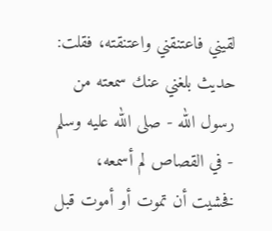لقيني فاعتنقني واعتنقته، فقلت: حديث بلغني عنك سمعته من رسول الله - صلى الله عليه وسلم - في القصاص لم أسمعه، فخشيت أن تموت أو أموت قبل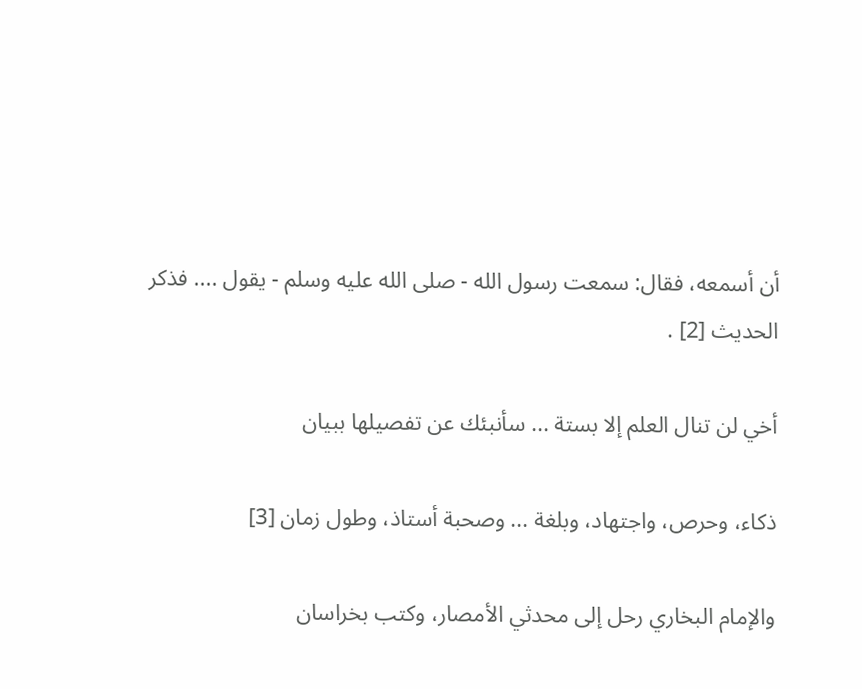أن أسمعه، فقال: سمعت رسول الله - صلى الله عليه وسلم - يقول .... فذكر الحديث [2] .

أخي لن تنال العلم إلا بستة ... سأنبئك عن تفصيلها ببيان

ذكاء، وحرص، واجتهاد، وبلغة ... وصحبة أستاذ، وطول زمان [3]

والإمام البخاري رحل إلى محدثي الأمصار، وكتب بخراسان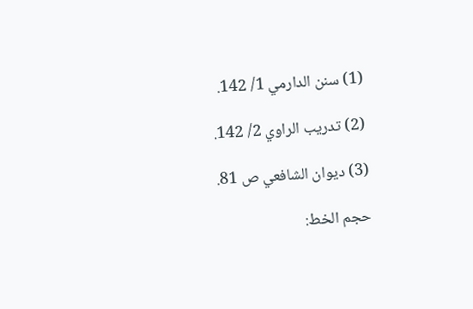(1) سنن الدارمي 1/ 142.

(2) تدريب الراوي 2/ 142.

(3) ديوان الشافعي ص 81.

حجم الخط: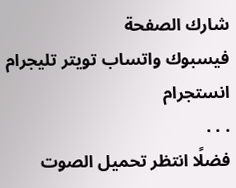شارك الصفحة
فيسبوك واتساب تويتر تليجرام انستجرام
. . .
فضلًا انتظر تحميل الصوت